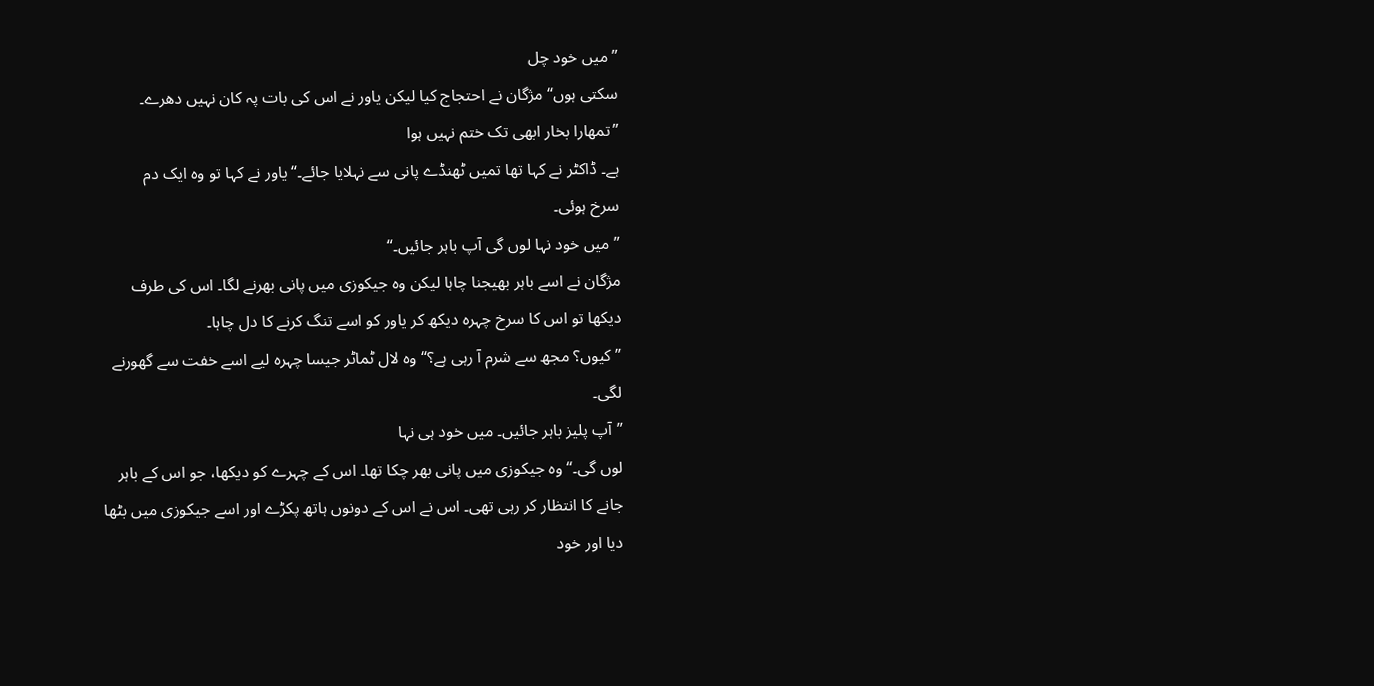”میں خود چل
سکتی ہوں“ مژگان نے احتجاج کیا لیکن یاور نے اس کی بات پہ کان نہیں دھرے۔
”تمھارا بخار ابھی تک ختم نہیں ہوا
ہے۔ ڈاکٹر نے کہا تھا تمیں ٹھنڈے پانی سے نہلایا جائے۔“ یاور نے کہا تو وہ ایک دم
سرخ ہوئی۔
”میں خود نہا لوں گی آپ باہر جائیں۔“
مژگان نے اسے باہر بھیجنا چاہا لیکن وہ جیکوزی میں پانی بھرنے لگا۔ اس کی طرف
دیکھا تو اس کا سرخ چہرہ دیکھ کر یاور کو اسے تنگ کرنے کا دل چاہا۔
”کیوں؟ مجھ سے شرم آ رہی ہے؟“ وہ لال ٹماٹر جیسا چہرہ لیے اسے خفت سے گھورنے
لگی۔
”آپ پلیز باہر جائیں۔ میں خود ہی نہا
لوں گی۔“ وہ جیکوزی میں پانی بھر چکا تھا۔ اس کے چہرے کو دیکھا، جو اس کے باہر
جانے کا انتظار کر رہی تھی۔ اس نے اس کے دونوں ہاتھ پکڑے اور اسے جیکوزی میں بٹھا
دیا اور خود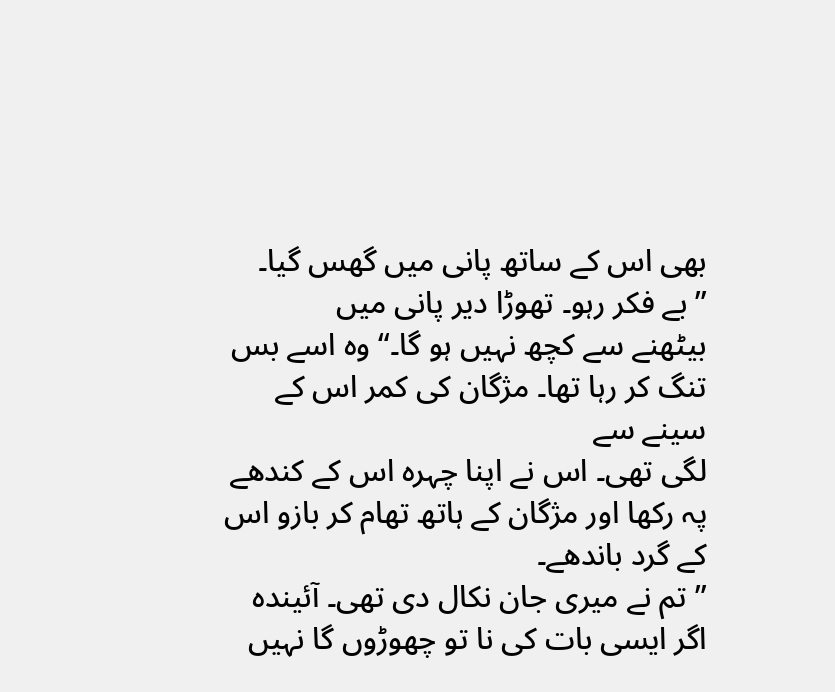بھی اس کے ساتھ پانی میں گھس گیا۔
”بے فکر رہو۔ تھوڑا دیر پانی میں
بیٹھنے سے کچھ نہیں ہو گا۔“ وہ اسے بس تنگ کر رہا تھا۔ مژگان کی کمر اس کے سینے سے
لگی تھی۔ اس نے اپنا چہرہ اس کے کندھے پہ رکھا اور مژگان کے ہاتھ تھام کر بازو اس
کے گرد باندھے۔
”تم نے میری جان نکال دی تھی۔ آئیندہ
اگر ایسی بات کی نا تو چھوڑوں گا نہیں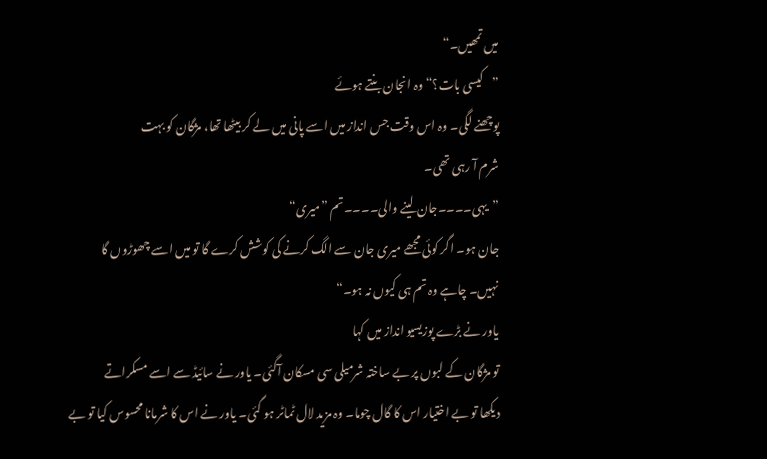میں تمھیں۔“
”کیسی بات؟“ وہ انجان بنتے ہوئے
پوچھنے لگی۔ وہ اس وقت جس انداز میں اسے پانی میں لے کر بیٹھا تھا، مژگان کو بہت
شرم آ رہی تھی۔
”یہی۔۔۔۔جان لینے والی۔۔۔۔تم ”میری“
جان ہو۔ اگر کوئی مجھے میری جان سے الگ کرنے کی کوشش کرے گا تو میں اسے چھوڑوں گا
نہیں۔ چاہے وہ تم ہی کیوں نہ ہو۔“
یاور نے بڑے پوزیسیو انداز میں کہا
تو مژگان کے لبوں پر بے ساختہ شرمیلی سی مسکان آگئی۔ یاور نے سائیڈ سے اسے مسکراتے
دیکھا تو بے اختیار اس کا گال چوما۔ وہ مزید لال ٹماٹر ہو گئی۔ یاور نے اس کا شرمانا محسوس کیا تو بے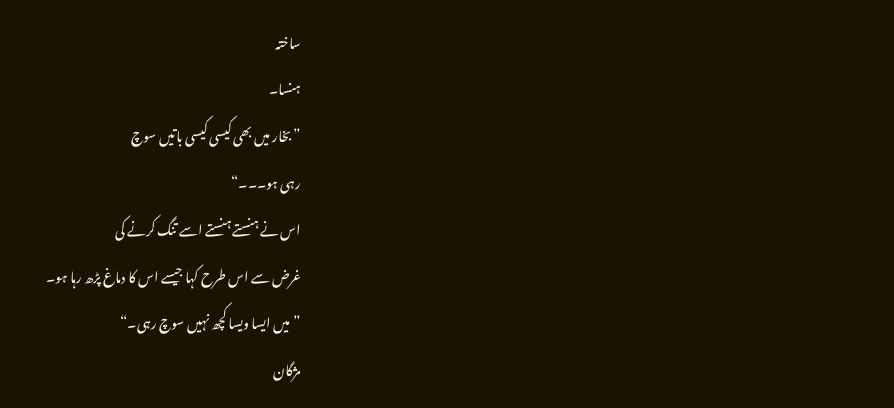ساختہ
ہنسا۔
”بخار میں بھی کیسی کیسی باتیں سوچ
رہی ہو۔۔۔“
اس نے ہنستے ہنستے اسے تنگ کرنے کی
غرض سے اس طرح کہا جیسے اس کا دماغ پڑھ رہا ہو۔
”میں ایسا ویسا کچھ نہیں سوچ رہی۔“
مژگان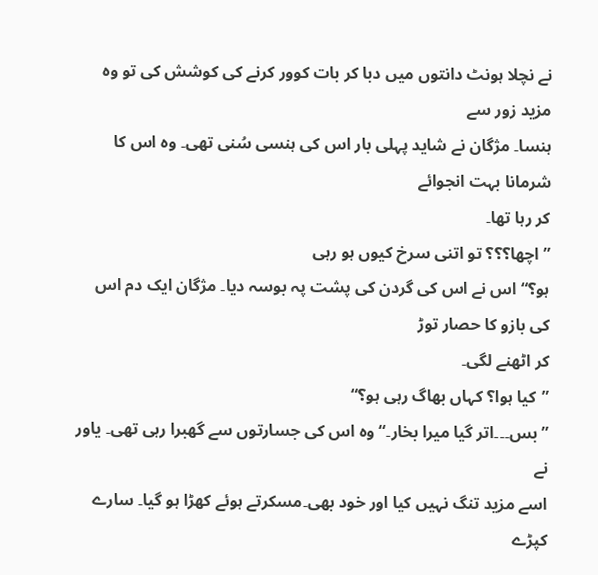نے نچلا ہونٹ دانتوں میں دبا کر بات کوور کرنے کی کوشش کی تو وہ مزید زور سے
ہنسا۔ مژگان نے شاید پہلی بار اس کی ہنسی سُنی تھی۔ وہ اس کا شرمانا بہت انجوائے
کر رہا تھا۔
”اچھا؟؟؟ تو اتنی سرخ کیوں ہو رہی
ہو؟“ اس نے اس کی گردن کی پشت پہ بوسہ دیا۔ مژگان ایک دم اس کی بازو کا حصار توڑ
کر اٹھنے لگی۔
”کیا ہوا؟ کہاں بھاگ رہی ہو؟“
”بس۔۔۔اتر گیا میرا بخار۔“ وہ اس کی جسارتوں سے گھبرا رہی تھی۔ یاور نے
اسے مزید تنگ نہیں کیا اور خود بھی۔مسکرتے ہوئے کھڑا ہو گیا۔ سارے کپڑے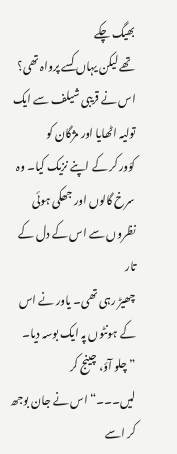بھیگ چکے
تھے لیکن یہاں کسے پرواہ تھی؟ اس نے قریبی شیلف سے ایک تولیہ اٹھایا اور مژگان کو
کوَور کر کے اپنے نزیک کیا۔ وہ سرخ گالوں اور جھکی ہوئی نظروں سے اس کے دل کے تار
چھیڑ رہی تھی۔ یاور نے اس کے ہونٹوں پہ ایک بوسہ دیا۔
”چلو آؤ، چینج کر
لیں۔۔۔“ اس نے جان بوجھ کر اسے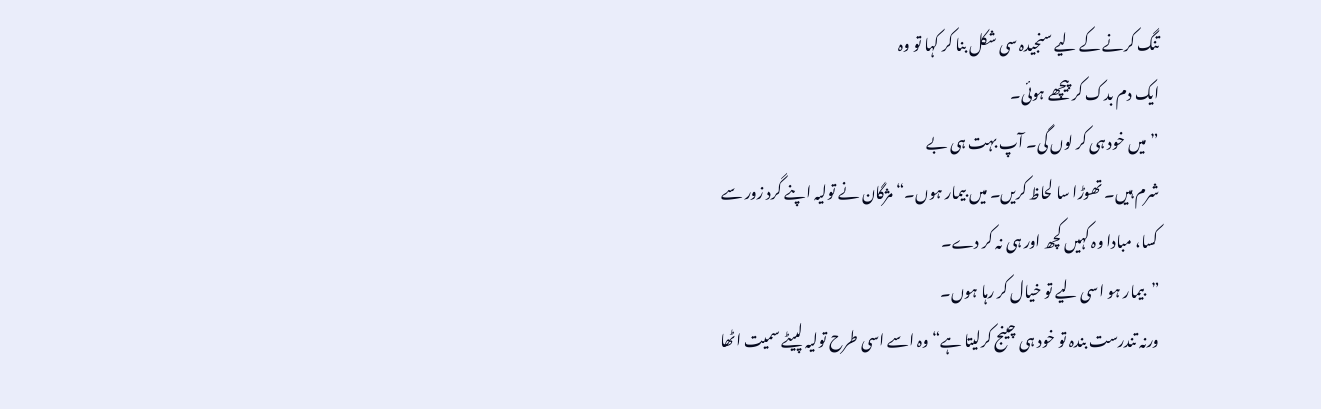تنگ کرنے کے لیے سنجیدہ سی شکل بنا کر کہا تو وہ
ایک دم بدک کر پیچھے ہوئی۔
”میں خود ہی کر لوں گی۔ آپ بہت ہی بے
شرم ہیں۔ تھوڑا سا لحاظ کریں۔ میں بیمار ہوں۔“ مژگان نے تولیہ اپنے گرد زور سے
کسا، مبادا وہ کہیں کچھ اور ہی نہ کر دے۔
”بیمار ہو اسی لیے تو خیال کر رہا ہوں۔
ورنہ تندرست بندہ تو خود ہی چینج کرلیتا ہے“ وہ اسے اسی طرح تولیہ لپیٹے سمیت اٹھا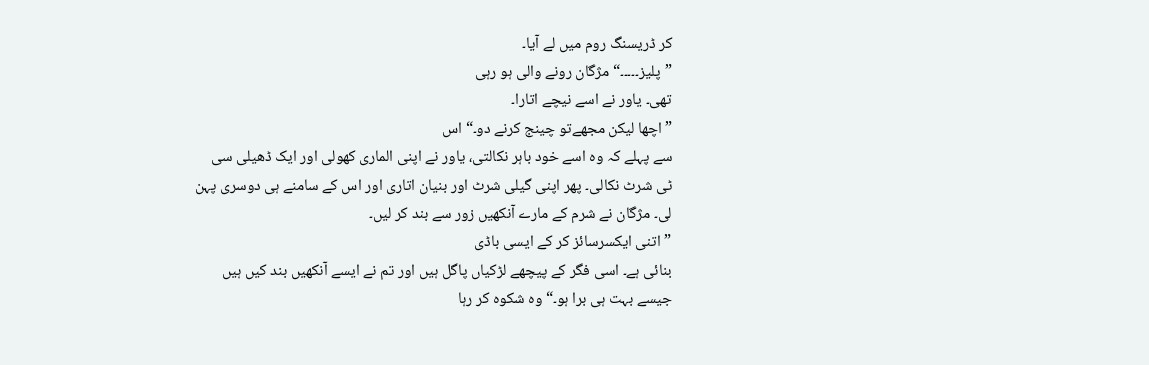کر ڈریسنگ روم میں لے آیا۔
”پلیز۔۔۔۔۔“ مژگان رونے والی ہو رہی
تھی۔ یاور نے اسے نیچے اتارا۔
”اچھا لیکن مجھےتو چینج کرنے دو۔“ اس
سے پہلے کہ وہ اسے خود باہر نکالتی، یاور نے اپنی الماری کھولی اور ایک ڈھیلی سی
ٹی شرٹ نکالی۔ پھر اپنی گیلی شرٹ اور بنیان اتاری اور اس کے سامنے ہی دوسری پہن
لی۔ مژگان نے شرم کے مارے آنکھیں زور سے بند کر لیں۔
”اتنی ایکسرسائز کر کے ایسی باڈی
بنائی ہے۔ اسی فگر کے پیچھے لڑکیاں پاگل ہیں اور تم نے ایسے آنکھیں بند کیں ہیں
جیسے بہت ہی برا ہو۔“ وہ شکوہ کر رہا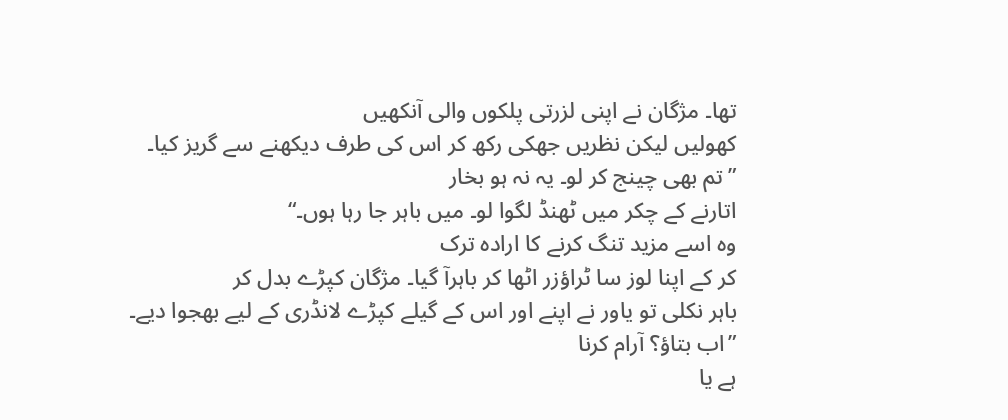تھا۔ مژگان نے اپنی لزرتی پلکوں والی آنکھیں
کھولیں لیکن نظریں جھکی رکھ کر اس کی طرف دیکھنے سے گریز کیا۔
”تم بھی چینج کر لو۔ یہ نہ ہو بخار
اتارنے کے چکر میں ٹھنڈ لگوا لو۔ میں باہر جا رہا ہوں۔“
وہ اسے مزید تنگ کرنے کا ارادہ ترک
کر کے اپنا لوز سا ٹراؤزر اٹھا کر باہرآ گیا۔ مژگان کپڑے بدل کر
باہر نکلی تو یاور نے اپنے اور اس کے گیلے کپڑے لانڈری کے لیے بھجوا دیے۔
”اب بتاؤ؟ آرام کرنا
ہے یا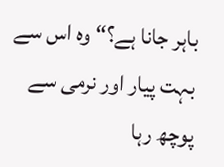باہر جانا ہے؟“ وہ اس سے بہت پیار اور نرمی سے پوچھ رہا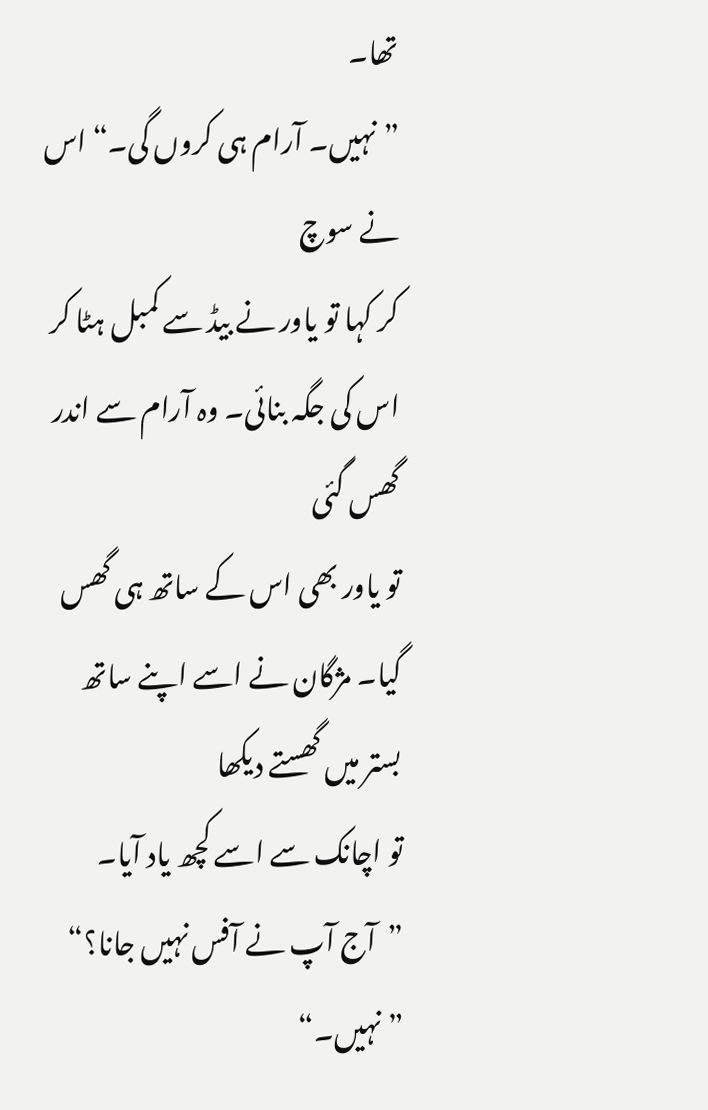تھا۔
”نہیں۔ آرام ہی کروں گی۔“ اس نے سوچ
کر کہا تو یاور نے بیڈ سے کمبل ہٹا کر اس کی جگہ بنائی۔ وہ آرام سے اندر گھس گئی
تو یاور بھی اس کے ساتھ ہی گھس گیا۔ مژگان نے اسے اپنے ساتھ بستر میں گھستے دیکھا
تو اچانک سے اسے کچھ یاد آیا۔
”آج آپ نے آفس نہیں جانا؟“
”نہیں۔“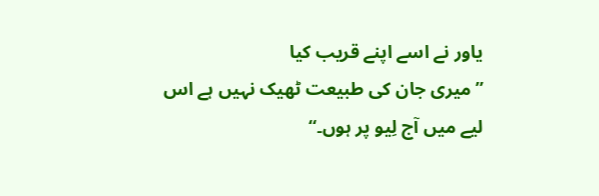یاور نے اسے اپنے قریب کیا
”میری جان کی طبیعت ٹھیک نہیں ہے اس لیے میں آج لِیو پر ہوں۔“